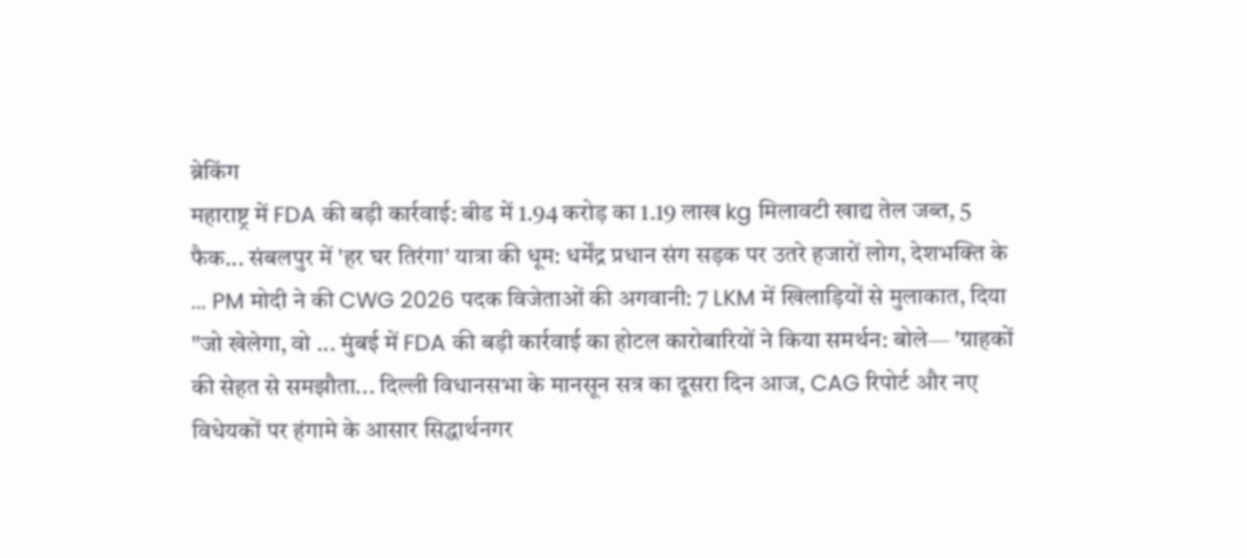ब्रेकिंग
महाराष्ट्र में FDA की बड़ी कार्रवाई: बीड में 1.94 करोड़ का 1.19 लाख kg मिलावटी खाद्य तेल जब्त, 5 फैक... संबलपुर में 'हर घर तिरंगा' यात्रा की धूम: धर्मेंद्र प्रधान संग सड़क पर उतरे हजारों लोग, देशभक्ति के ... PM मोदी ने की CWG 2026 पदक विजेताओं की अगवानी: 7 LKM में खिलाड़ियों से मुलाकात, दिया "जो खेलेगा, वो ... मुंबई में FDA की बड़ी कार्रवाई का होटल कारोबारियों ने किया समर्थन: बोले— 'ग्राहकों की सेहत से समझौता... दिल्ली विधानसभा के मानसून सत्र का दूसरा दिन आज, CAG रिपोर्ट और नए विधेयकों पर हंगामे के आसार सिद्धार्थनगर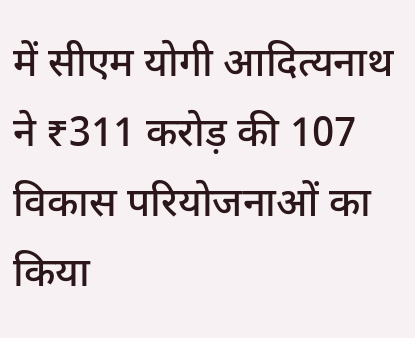में सीएम योगी आदित्यनाथ ने ₹311 करोड़ की 107 विकास परियोजनाओं का किया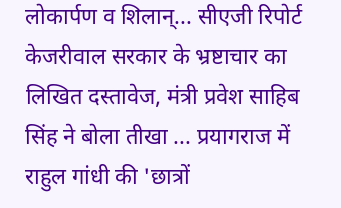लोकार्पण व शिलान्... सीएजी रिपोर्ट केजरीवाल सरकार के भ्रष्टाचार का लिखित दस्तावेज, मंत्री प्रवेश साहिब सिंह ने बोला तीखा ... प्रयागराज में राहुल गांधी की 'छात्रों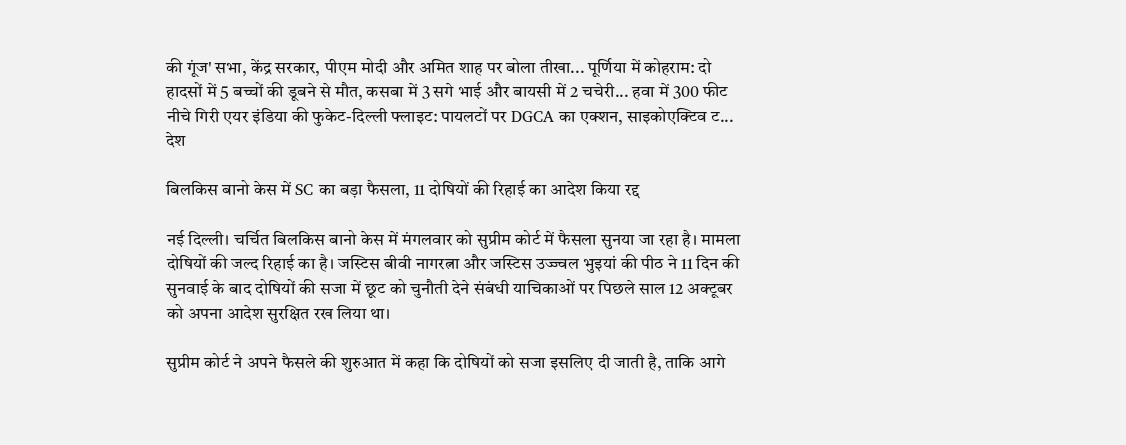की गूंज' सभा, केंद्र सरकार, पीएम मोदी और अमित शाह पर बोला तीखा... पूर्णिया में कोहराम: दो हादसों में 5 बच्चों की डूबने से मौत, कसबा में 3 सगे भाई और बायसी में 2 चचेरी... हवा में 300 फीट नीचे गिरी एयर इंडिया की फुकेट-दिल्ली फ्लाइट: पायलटों पर DGCA का एक्शन, साइकोएक्टिव ट...
देश

बिलकिस बानो केस में SC का बड़ा फैसला, 11 दोषियों की रिहाई का आदेश किया रद्द

नई दिल्ली। चर्चित बिलकिस बानो केस में मंगलवार को सुप्रीम कोर्ट में फैसला सुनया जा रहा है। मामला दोषियों की जल्द रिहाई का है। जस्टिस बीवी नागरत्ना और जस्टिस उज्ज्वल भुइयां की पीठ ने 11 दिन की सुनवाई के बाद दोषियों की सजा में छूट को चुनौती देने संबंधी याचिकाओं पर पिछले साल 12 अक्टूबर को अपना आदेश सुरक्षित रख लिया था।

सुप्रीम कोर्ट ने अपने फैसले की शुरुआत में कहा कि दोषियों को सजा इसलिए दी जाती है, ताकि आगे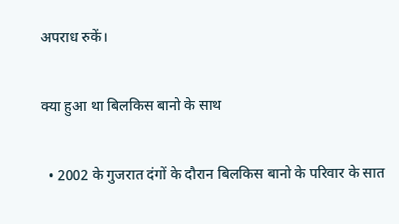अपराध रुकें।

क्या हुआ था बिलकिस बानो के साथ

  • 2002 के गुजरात दंगों के दौरान बिलकिस बानो के परिवार के सात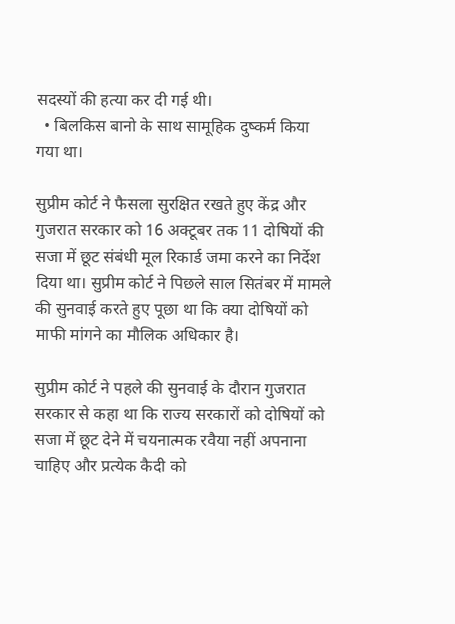सदस्यों की हत्या कर दी गई थी।
  • बिलकिस बानो के साथ सामूहिक दुष्कर्म किया गया था।

सुप्रीम कोर्ट ने फैसला सुरक्षित रखते हुए केंद्र और गुजरात सरकार को 16 अक्टूबर तक 11 दोषियों की सजा में छूट संबंधी मूल रिकार्ड जमा करने का निर्देश दिया था। सुप्रीम कोर्ट ने पिछले साल सितंबर में मामले की सुनवाई करते हुए पूछा था कि क्या दोषियों को माफी मांगने का मौलिक अधिकार है।

सुप्रीम कोर्ट ने पहले की सुनवाई के दौरान गुजरात सरकार से कहा था कि राज्य सरकारों को दोषियों को सजा में छूट देने में चयनात्मक रवैया नहीं अपनाना चाहिए और प्रत्येक कैदी को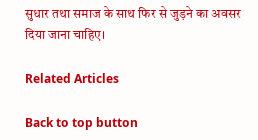सुधार तथा समाज के साथ फिर से जुड़ने का अवसर दिया जाना चाहिए।

Related Articles

Back to top button